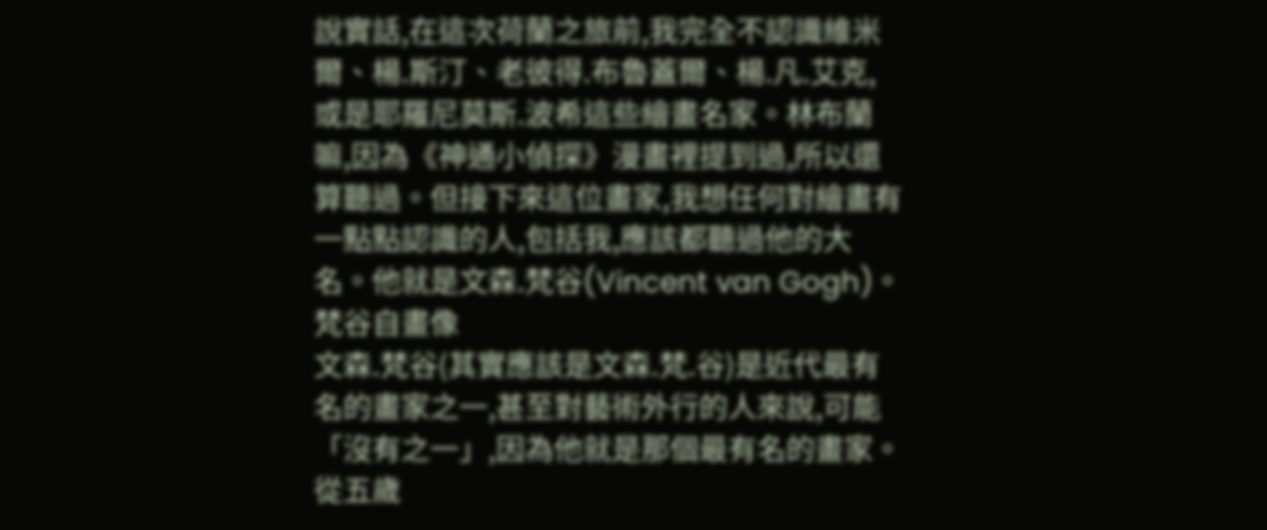說實話,在這次荷蘭之旅前,我完全不認識維米爾、楊.斯汀、老彼得.布魯蓋爾、楊.凡.艾克,或是耶羅尼莫斯.波希這些繪畫名家。林布蘭嘛,因為《神通小偵探》漫畫裡提到過,所以還算聽過。但接下來這位畫家,我想任何對繪畫有一點點認識的人,包括我,應該都聽過他的大名。他就是文森.梵谷(Vincent van Gogh)。
梵谷自畫像
文森.梵谷(其實應該是文森.梵.谷)是近代最有名的畫家之一,甚至對藝術外行的人來說,可能「沒有之一」,因為他就是那個最有名的畫家。從五歲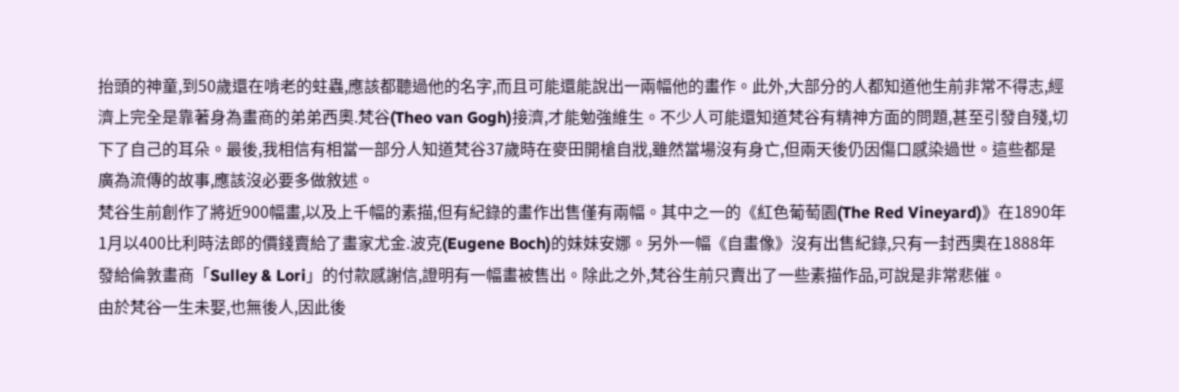抬頭的神童,到50歲還在啃老的蛀蟲,應該都聽過他的名字,而且可能還能說出一兩幅他的畫作。此外,大部分的人都知道他生前非常不得志,經濟上完全是靠著身為畫商的弟弟西奧.梵谷(Theo van Gogh)接濟,才能勉強維生。不少人可能還知道梵谷有精神方面的問題,甚至引發自殘,切下了自己的耳朵。最後,我相信有相當一部分人知道梵谷37歲時在麥田開槍自戕,雖然當場沒有身亡,但兩天後仍因傷口感染過世。這些都是廣為流傳的故事,應該沒必要多做敘述。
梵谷生前創作了將近900幅畫,以及上千幅的素描,但有紀錄的畫作出售僅有兩幅。其中之一的《紅色葡萄園(The Red Vineyard)》在1890年1月以400比利時法郎的價錢賣給了畫家尤金.波克(Eugene Boch)的妹妹安娜。另外一幅《自畫像》沒有出售紀錄,只有一封西奧在1888年發給倫敦畫商「Sulley & Lori」的付款感謝信,證明有一幅畫被售出。除此之外,梵谷生前只賣出了一些素描作品,可說是非常悲催。
由於梵谷一生未娶,也無後人,因此後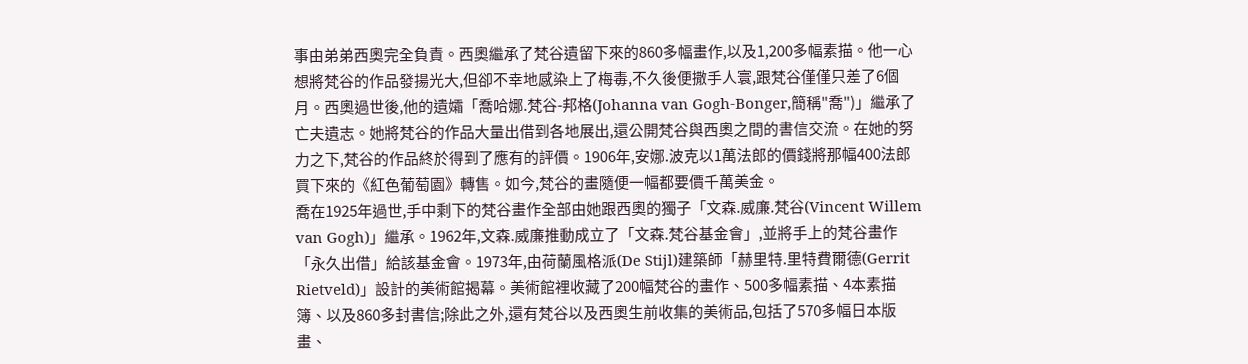事由弟弟西奧完全負責。西奧繼承了梵谷遺留下來的860多幅畫作,以及1,200多幅素描。他一心想將梵谷的作品發揚光大,但卻不幸地感染上了梅毒,不久後便撒手人寰,跟梵谷僅僅只差了6個月。西奧過世後,他的遺孀「喬哈娜.梵谷-邦格(Johanna van Gogh-Bonger,簡稱"喬")」繼承了亡夫遺志。她將梵谷的作品大量出借到各地展出,還公開梵谷與西奧之間的書信交流。在她的努力之下,梵谷的作品終於得到了應有的評價。1906年,安娜.波克以1萬法郎的價錢將那幅400法郎買下來的《紅色葡萄園》轉售。如今,梵谷的畫隨便一幅都要價千萬美金。
喬在1925年過世,手中剩下的梵谷畫作全部由她跟西奧的獨子「文森.威廉.梵谷(Vincent Willem van Gogh)」繼承。1962年,文森.威廉推動成立了「文森.梵谷基金會」,並將手上的梵谷畫作「永久出借」給該基金會。1973年,由荷蘭風格派(De Stijl)建築師「赫里特.里特費爾德(Gerrit Rietveld)」設計的美術館揭幕。美術館裡收藏了200幅梵谷的畫作、500多幅素描、4本素描簿、以及860多封書信;除此之外,還有梵谷以及西奧生前收集的美術品,包括了570多幅日本版畫、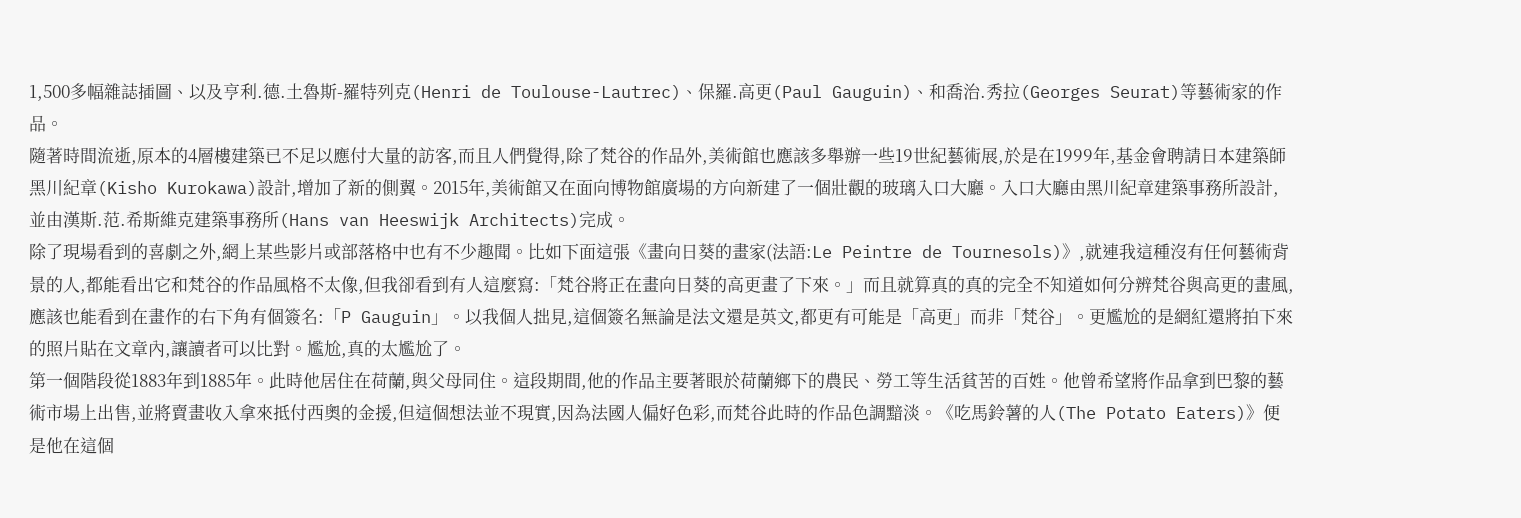1,500多幅雜誌插圖、以及亨利.德.土魯斯-羅特列克(Henri de Toulouse-Lautrec)、保羅.高更(Paul Gauguin)、和喬治.秀拉(Georges Seurat)等藝術家的作品。
隨著時間流逝,原本的4層樓建築已不足以應付大量的訪客,而且人們覺得,除了梵谷的作品外,美術館也應該多舉辦一些19世紀藝術展,於是在1999年,基金會聘請日本建築師黑川紀章(Kisho Kurokawa)設計,增加了新的側翼。2015年,美術館又在面向博物館廣場的方向新建了一個壯觀的玻璃入口大廳。入口大廳由黑川紀章建築事務所設計,並由漢斯.范.希斯維克建築事務所(Hans van Heeswijk Architects)完成。
除了現場看到的喜劇之外,網上某些影片或部落格中也有不少趣聞。比如下面這張《畫向日葵的畫家(法語:Le Peintre de Tournesols)》,就連我這種沒有任何藝術背景的人,都能看出它和梵谷的作品風格不太像,但我卻看到有人這麼寫:「梵谷將正在畫向日葵的高更畫了下來。」而且就算真的真的完全不知道如何分辨梵谷與高更的畫風,應該也能看到在畫作的右下角有個簽名:「P Gauguin」。以我個人拙見,這個簽名無論是法文還是英文,都更有可能是「高更」而非「梵谷」。更尷尬的是網紅還將拍下來的照片貼在文章內,讓讀者可以比對。尷尬,真的太尷尬了。
第一個階段從1883年到1885年。此時他居住在荷蘭,與父母同住。這段期間,他的作品主要著眼於荷蘭鄉下的農民、勞工等生活貧苦的百姓。他曾希望將作品拿到巴黎的藝術市場上出售,並將賣畫收入拿來抵付西奧的金援,但這個想法並不現實,因為法國人偏好色彩,而梵谷此時的作品色調黯淡。《吃馬鈴薯的人(The Potato Eaters)》便是他在這個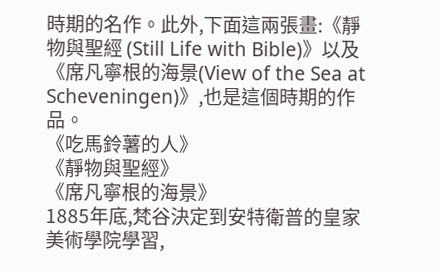時期的名作。此外,下面這兩張畫:《靜物與聖經 (Still Life with Bible)》以及《席凡寧根的海景(View of the Sea at Scheveningen)》,也是這個時期的作品。
《吃馬鈴薯的人》
《靜物與聖經》
《席凡寧根的海景》
1885年底,梵谷決定到安特衛普的皇家美術學院學習,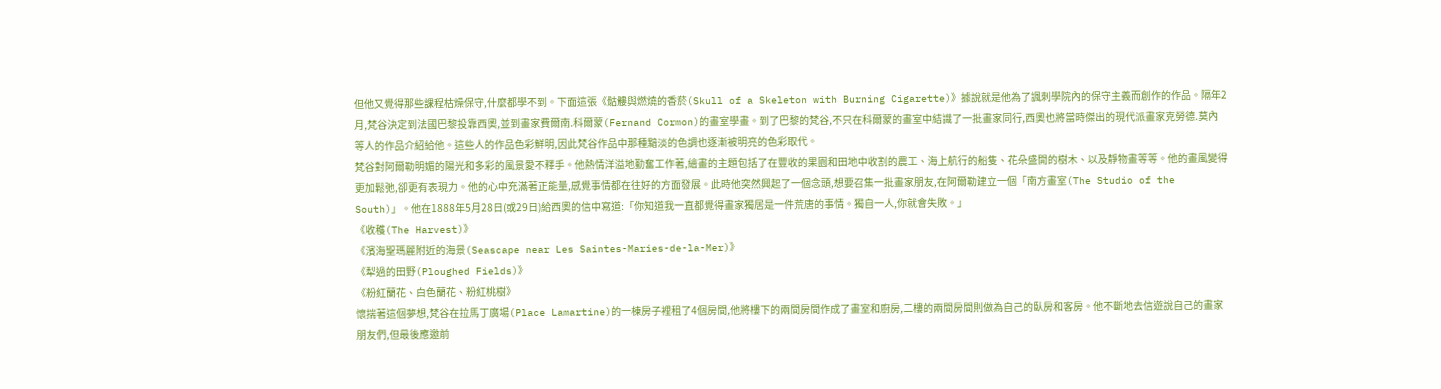但他又覺得那些課程枯燥保守,什麼都學不到。下面這張《骷髏與燃燒的香菸(Skull of a Skeleton with Burning Cigarette)》據說就是他為了諷刺學院內的保守主義而創作的作品。隔年2月,梵谷決定到法國巴黎投靠西奧,並到畫家費爾南.科爾蒙(Fernand Cormon)的畫室學畫。到了巴黎的梵谷,不只在科爾蒙的畫室中結識了一批畫家同行,西奧也將當時傑出的現代派畫家克勞德.莫內等人的作品介紹給他。這些人的作品色彩鮮明,因此梵谷作品中那種黯淡的色調也逐漸被明亮的色彩取代。
梵谷對阿爾勒明媚的陽光和多彩的風景愛不釋手。他熱情洋溢地勤奮工作著,繪畫的主題包括了在豐收的果園和田地中收割的農工、海上航行的船隻、花朵盛開的樹木、以及靜物畫等等。他的畫風變得更加鬆弛,卻更有表現力。他的心中充滿著正能量,感覺事情都在往好的方面發展。此時他突然興起了一個念頭,想要召集一批畫家朋友,在阿爾勒建立一個「南方畫室(The Studio of the South)」。他在1888年5月28日(或29日)給西奧的信中寫道:「你知道我一直都覺得畫家獨居是一件荒唐的事情。獨自一人,你就會失敗。」
《收穫(The Harvest)》
《濱海聖瑪麗附近的海景(Seascape near Les Saintes-Maries-de-la-Mer)》
《犁過的田野(Ploughed Fields)》
《粉紅蘭花、白色蘭花、粉紅桃樹》
懷揣著這個夢想,梵谷在拉馬丁廣場(Place Lamartine)的一棟房子裡租了4個房間,他將樓下的兩間房間作成了畫室和廚房,二樓的兩間房間則做為自己的臥房和客房。他不斷地去信遊說自己的畫家朋友們,但最後應邀前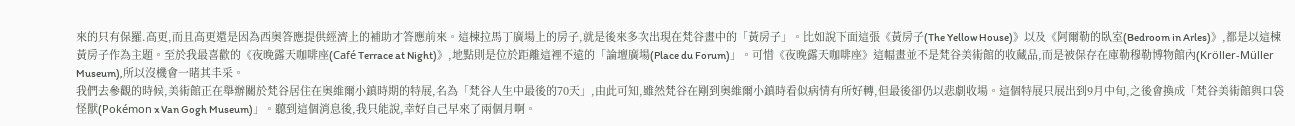來的只有保羅.高更,而且高更還是因為西奧答應提供經濟上的補助才答應前來。這棟拉馬丁廣場上的房子,就是後來多次出現在梵谷畫中的「黃房子」。比如說下面這張《黃房子(The Yellow House)》以及《阿爾勒的臥室(Bedroom in Arles)》,都是以這棟黃房子作為主題。至於我最喜歡的《夜晚露天咖啡座(Café Terrace at Night)》,地點則是位於距離這裡不遠的「論壇廣場(Place du Forum)」。可惜《夜晚露天咖啡座》這幅畫並不是梵谷美術館的收藏品,而是被保存在庫勒穆勒博物館內(Kröller-Müller Museum),所以沒機會一睹其丰采。
我們去參觀的時候,美術館正在舉辦關於梵谷居住在奧維爾小鎮時期的特展,名為「梵谷人生中最後的70天」,由此可知,雖然梵谷在剛到奧維爾小鎮時看似病情有所好轉,但最後卻仍以悲劇收場。這個特展只展出到9月中旬,之後會換成「梵谷美術館與口袋怪獸(Pokémon x Van Gogh Museum)」。聽到這個消息後,我只能說,幸好自己早來了兩個月啊。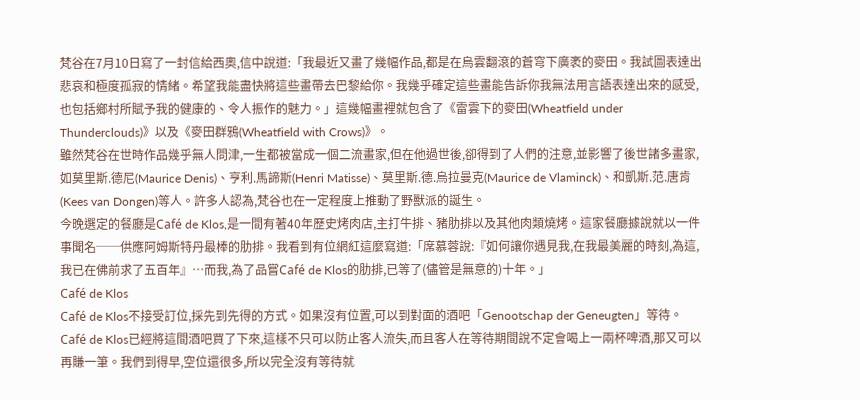梵谷在7月10日寫了一封信給西奧,信中說道:「我最近又畫了幾幅作品,都是在烏雲翻滾的蒼穹下廣袤的麥田。我試圖表達出悲哀和極度孤寂的情緒。希望我能盡快將這些畫帶去巴黎給你。我幾乎確定這些畫能告訴你我無法用言語表達出來的感受,也包括鄉村所賦予我的健康的、令人振作的魅力。」這幾幅畫裡就包含了《雷雲下的麥田(Wheatfield under Thunderclouds)》以及《麥田群鴉(Wheatfield with Crows)》。
雖然梵谷在世時作品幾乎無人問津,一生都被當成一個二流畫家,但在他過世後,卻得到了人們的注意,並影響了後世諸多畫家,如莫里斯.德尼(Maurice Denis)、亨利.馬諦斯(Henri Matisse)、莫里斯.德.烏拉曼克(Maurice de Vlaminck)、和凱斯.范.唐肯(Kees van Dongen)等人。許多人認為,梵谷也在一定程度上推動了野獸派的誕生。
今晚選定的餐廳是Café de Klos,是一間有著40年歷史烤肉店,主打牛排、豬肋排以及其他肉類燒烤。這家餐廳據說就以一件事聞名──供應阿姆斯特丹最棒的肋排。我看到有位網紅這麼寫道:「席慕蓉說:『如何讓你遇見我,在我最美麗的時刻,為這,我已在佛前求了五百年』…而我,為了品嘗Café de Klos的肋排,已等了(儘管是無意的)十年。」
Café de Klos
Café de Klos不接受訂位,採先到先得的方式。如果沒有位置,可以到對面的酒吧「Genootschap der Geneugten」等待。Café de Klos已經將這間酒吧買了下來,這樣不只可以防止客人流失,而且客人在等待期間說不定會喝上一兩杯啤酒,那又可以再賺一筆。我們到得早,空位還很多,所以完全沒有等待就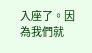入座了。因為我們就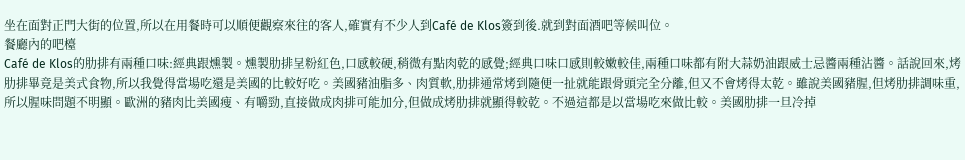坐在面對正門大街的位置,所以在用餐時可以順便觀察來往的客人,確實有不少人到Café de Klos簽到後.就到對面酒吧等候叫位。
餐廳內的吧檯
Café de Klos的肋排有兩種口味:經典跟燻製。燻製肋排呈粉紅色,口感較硬,稍微有點肉乾的感覺;經典口味口感則較嫩較佳,兩種口味都有附大蒜奶油跟威士忌醬兩種沾醬。話說回來,烤肋排畢竟是美式食物,所以我覺得當場吃還是美國的比較好吃。美國豬油脂多、肉質軟,肋排通常烤到隨便一扯就能跟骨頭完全分離,但又不會烤得太乾。雖說美國豬腥,但烤肋排調味重,所以腥味問題不明顯。歐洲的豬肉比美國瘦、有嚼勁,直接做成肉排可能加分,但做成烤肋排就顯得較乾。不過這都是以當場吃來做比較。美國肋排一旦冷掉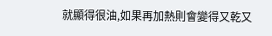就顯得很油,如果再加熱則會變得又乾又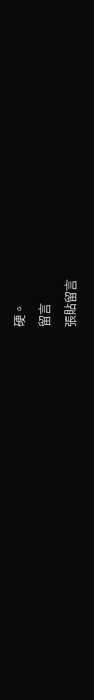硬。
留言
張貼留言